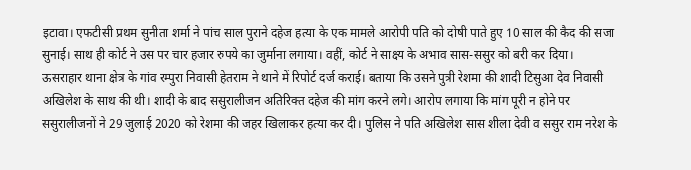इटावा। एफटीसी प्रथम सुनीता शर्मा ने पांच साल पुराने दहेज हत्या के एक मामले आरोपी पति को दोषी पाते हुए 10 साल की कैद की सजा सुनाई। साथ ही कोर्ट ने उस पर चार हजार रुपये का जुर्माना लगाया। वहीं, कोर्ट ने साक्ष्य के अभाव सास-ससुर को बरी कर दिया।
ऊसराहार थाना क्षेत्र के गांव रम्पुरा निवासी हेतराम ने थाने में रिपोर्ट दर्ज कराई। बताया कि उसने पुत्री रेशमा की शादी टिसुआ देव निवासी अखिलेश के साथ की थी। शादी के बाद ससुरालीजन अतिरिक्त दहेज की मांग करने लगे। आरोप लगाया कि मांग पूरी न होने पर ससुरालीजनों ने 29 जुलाई 2020 को रेशमा की जहर खिलाकर हत्या कर दी। पुलिस ने पति अखिलेश सास शीला देवी व ससुर राम नरेश के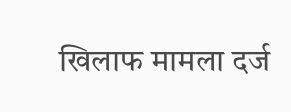खिलाफ मामला दर्ज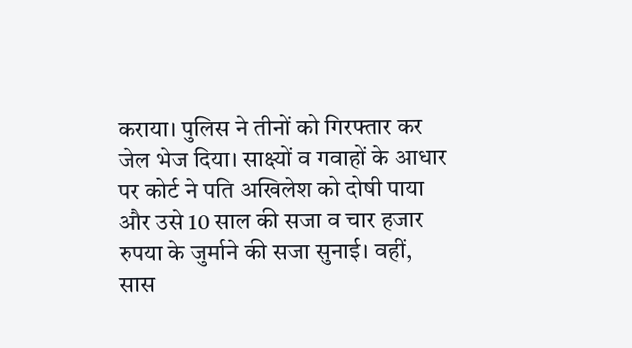कराया। पुलिस ने तीनों को गिरफ्तार कर जेल भेज दिया। साक्ष्यों व गवाहों के आधार पर कोर्ट ने पति अखिलेश को दोषी पाया और उसे 10 साल की सजा व चार हजार रुपया के जुर्माने की सजा सुनाई। वहीं, सास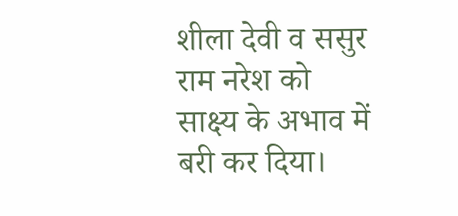शीला देवी व ससुर राम नरेश को साक्ष्य के अभाव में बरी कर दिया।